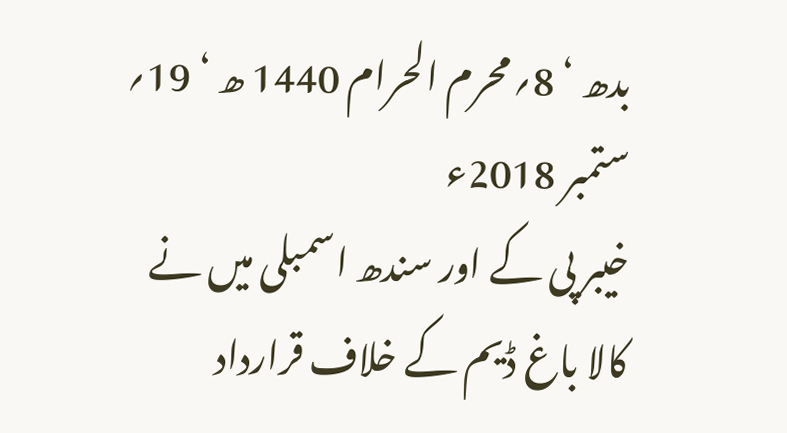بدھ ‘ 8؍محرم الحرام 1440 ھ ‘ 19؍ ستمبر 2018ء
خیبر پی کے اور سندھ اسمبلی میں نے کالا باغ ڈیم کے خلاف قرارداد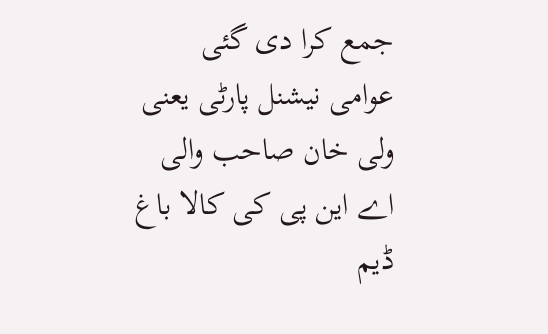جمع کرا دی گئی
عوامی نیشنل پارٹی یعنی ولی خان صاحب والی اے این پی کی کالا باغ ڈیم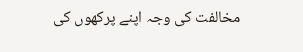مخالفت کی وجہ اپنے پرکھوں کی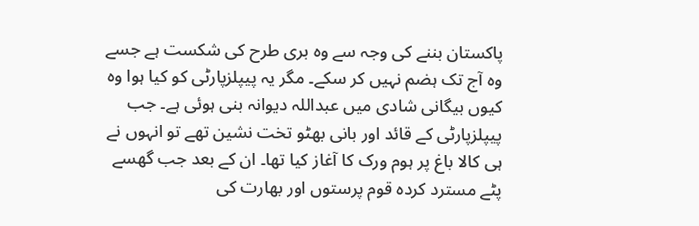پاکستان بننے کی وجہ سے وہ بری طرح کی شکست ہے جسے وہ آج تک ہضم نہیں کر سکے۔ مگر یہ پیپلزپارٹی کو کیا ہوا وہ کیوں بیگانی شادی میں عبداللہ دیوانہ بنی ہوئی ہے۔ جب پیپلزپارٹی کے قائد اور بانی بھٹو تخت نشین تھے تو انہوں نے ہی کالا باغ پر ہوم ورک کا آغاز کیا تھا۔ ان کے بعد جب گھسے پٹے مسترد کردہ قوم پرستوں اور بھارت کی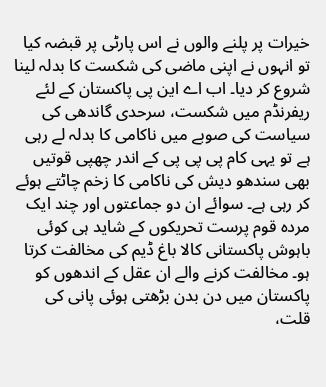خیرات پر پلنے والوں نے اس پارٹی پر قبضہ کیا تو انہوں نے اپنی ماضی کی شکست کا بدلہ لینا شروع کر دیا۔ اب اے این پی پاکستان کے لئے ریفرنڈم میں شکست، سرحدی گاندھی کی سیاست کی صوبے میں ناکامی کا بدلہ لے رہی ہے تو یہی کام پی پی پی کے اندر چھپی قوتیں بھی سندھو دیش کی ناکامی کا زخم چاٹتے ہوئے کر رہی ہے۔ سوائے ان دو جماعتوں اور چند ایک مردہ قوم پرست تحریکوں کے شاید ہی کوئی باہوش پاکستانی کالا باغ ڈیم کی مخالفت کرتا ہو۔ مخالفت کرنے والے ان عقل کے اندھوں کو پاکستان میں دن بدن بڑھتی ہوئی پانی کی قلت،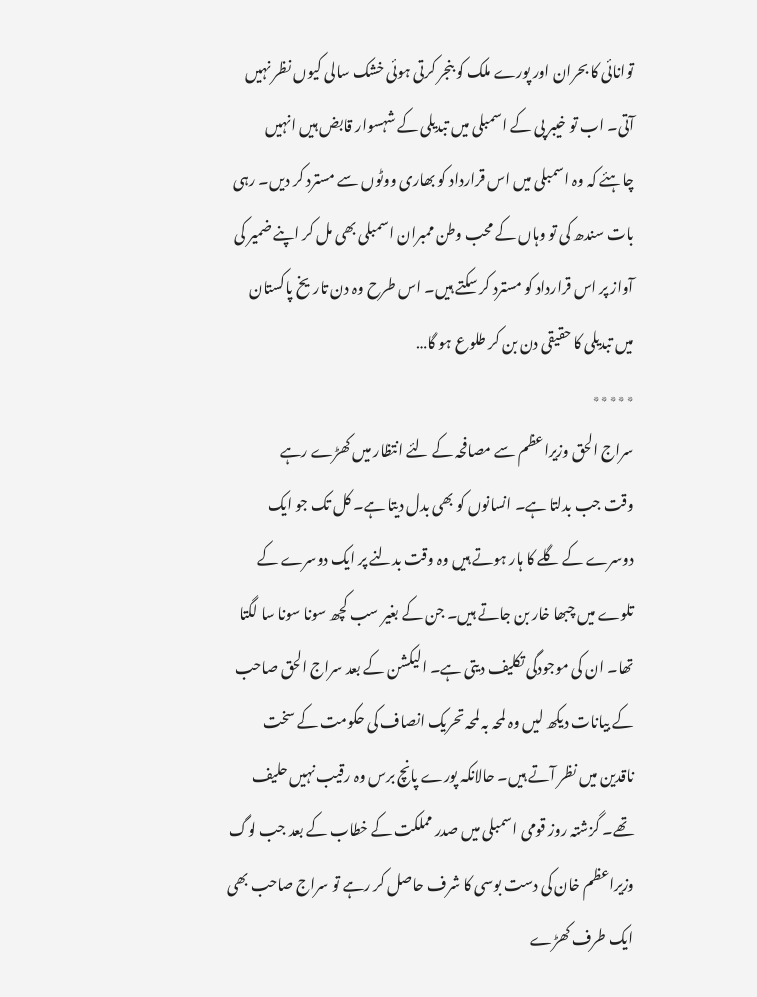توانائی کا بحران اور پورے ملک کو بنجر کرتی ہوئی خشک سالی کیوں نظر نہیں آتی۔ اب تو خیبر پی کے اسمبلی میں تبدیلی کے شہسوار قابض ہیں انہیں چاہئے کہ وہ اسمبلی میں اس قرارداد کو بھاری ووٹوں سے مسترد کر دیں۔ رہی بات سندھ کی تو وہاں کے محب وطن ممبران اسمبلی بھی مل کر اپنے ضمیر کی آواز پر اس قرارداد کو مسترد کر سکتے ہیں۔ اس طرح وہ دن تاریخ پاکستان میں تبدیلی کا حقیقی دن بن کر طلوع ہو گا…
٭٭٭٭٭
سراج الحق وزیراعظم سے مصافحہ کے لئے انتظار میں کھڑے رہے
وقت جب بدلتا ہے۔ انسانوں کو بھی بدل دیتا ہے۔ کل تک جو ایک دوسرے کے گلے کا ہار ہوتے ہیں وہ وقت بدلنے پر ایک دوسرے کے تلوے میں چبھا خار بن جاتے ہیں۔ جن کے بغیر سب کچھ سونا سونا سا لگتا تھا۔ ان کی موجودگی تکلیف دیتی ہے۔ الیکشن کے بعد سراج الحق صاحب کے بیانات دیکھ لیں وہ لمحہ بہ لمحہ تحریک انصاف کی حکومت کے سخت ناقدین میں نظر آتے ہیں۔ حالانکہ پورے پانچ برس وہ رقیب نہیں حلیف تھے۔ گزشتہ روز قومی اسمبلی میں صدر مملکت کے خطاب کے بعد جب لوگ وزیراعظم خان کی دست بوسی کا شرف حاصل کر رہے تو سراج صاحب بھی ایک طرف کھڑے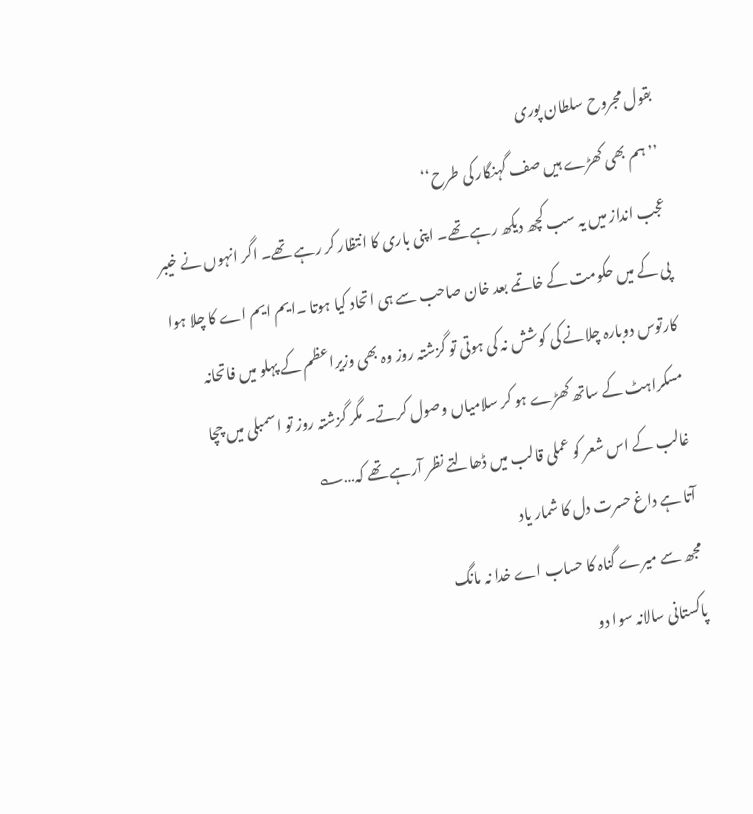بقول مجروح سلطان پوری
’’ہم بھی کھڑے ہیں صف گہنگار کی طرح‘‘
عجب انداز میں یہ سب کچھ دیکھ رہے تھے۔ اپنی باری کا انتظار کر رہے تھے۔ اگر انہوں نے خیبر پی کے میں حکومت کے خاتمے بعد خان صاحب سے ہی اتحاد کیا ہوتا ۔ایم ایم اے کا چلا ہوا کارتوس دوبارہ چلانے کی کوشش نہ کی ہوتی تو گزشتہ روز وہ بھی وزیراعظم کے پہلو میں فاتحانہ مسکراہٹ کے ساتھ کھڑے ہو کر سلامیاں وصول کرتے۔ مگر گزشتہ روز تو اسمبلی میں چچا غالب کے اس شعر کو عملی قالب میں ڈھالتے نظر آرہے تھے کہ…؎
آتا ہے داغ حسرت دل کا شمار یاد
مجھ سے میرے گناہ کا حساب اے خدا نہ مانگ
پاکستانی سالانہ سوا دو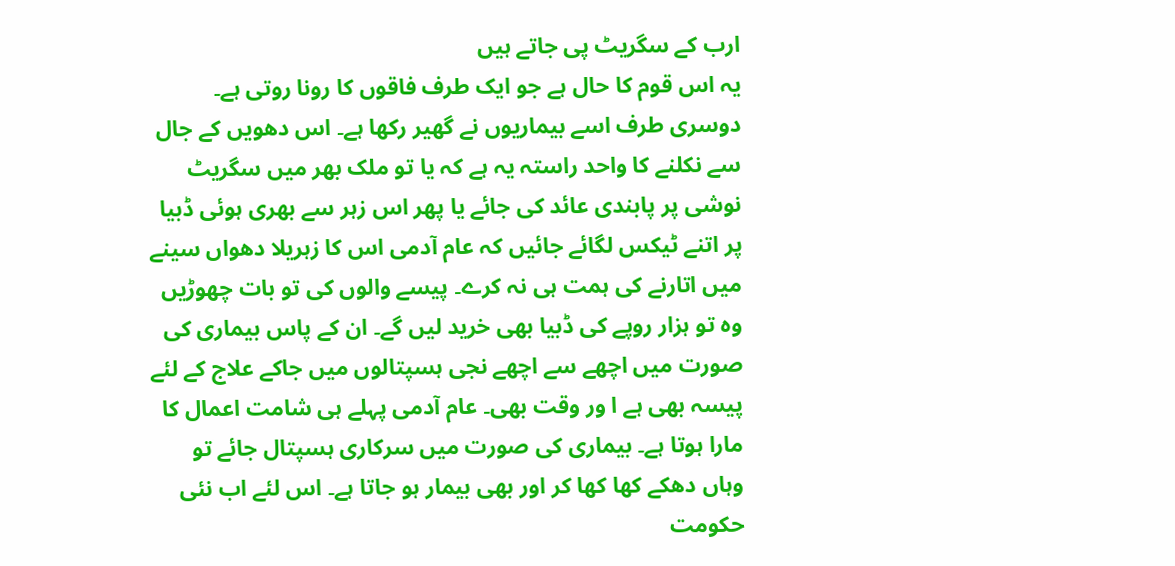ارب کے سگریٹ پی جاتے ہیں
یہ اس قوم کا حال ہے جو ایک طرف فاقوں کا رونا روتی ہے۔ دوسری طرف اسے بیماریوں نے گھیر رکھا ہے۔ اس دھویں کے جال سے نکلنے کا واحد راستہ یہ ہے کہ یا تو ملک بھر میں سگریٹ نوشی پر پابندی عائد کی جائے یا پھر اس زہر سے بھری ہوئی ڈبیا پر اتنے ٹیکس لگائے جائیں کہ عام آدمی اس کا زہریلا دھواں سینے میں اتارنے کی ہمت ہی نہ کرے۔ پیسے والوں کی تو بات چھوڑیں وہ تو ہزار روپے کی ڈبیا بھی خرید لیں گے۔ ان کے پاس بیماری کی صورت میں اچھے سے اچھے نجی ہسپتالوں میں جاکے علاج کے لئے پیسہ بھی ہے ا ور وقت بھی۔ عام آدمی پہلے ہی شامت اعمال کا مارا ہوتا ہے۔ بیماری کی صورت میں سرکاری ہسپتال جائے تو وہاں دھکے کھا کھا کر اور بھی بیمار ہو جاتا ہے۔ اس لئے اب نئی حکومت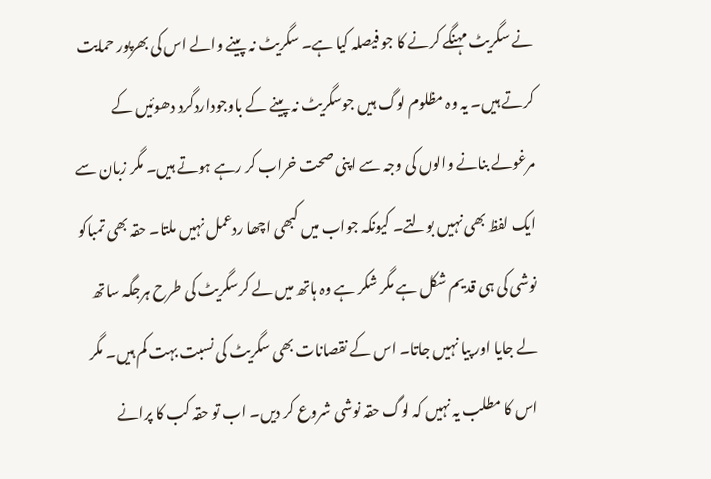نے سگریٹ مہنگے کرنے کا جو فیصلہ کیا ہے۔ سگریٹ نہ پینے والے اس کی بھرپور حمایت کرتے ہیں۔ یہ وہ مظلوم لوگ ہیں جوسگریٹ نہ پینے کے باوجوداردگرد دھوئیں کے مرغولے بنانے والوں کی وجہ سے اپنی صحت خراب کر رہے ہوتے ہیں۔ مگر زبان سے ایک لفظ بھی نہیں بولتے۔ کیونکہ جواب میں کبھی اچھا ردعمل نہیں ملتا۔ حقہ بھی تمباکو نوشی کی ہی قدیم شکل ہے مگر شکر ہے وہ ہاتھ میں لے کرسگریٹ کی طرح ہرجگہ ساتھ لے جایا اور پیا نہیں جاتا۔ اس کے نقصانات بھی سگریٹ کی نسبت بہت کم ہیں۔ مگر اس کا مطلب یہ نہیں کہ لوگ حقہ نوشی شروع کر دیں۔ اب تو حقہ کب کا پرانے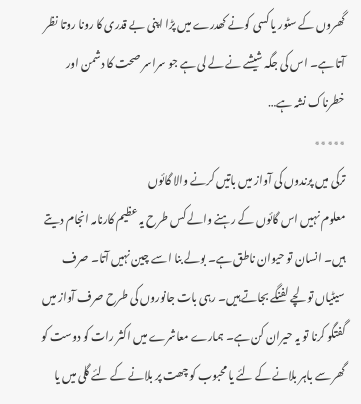گھروں کے سٹور یا کسی کونے کھدرے میں پڑا اپنی بے قدری کا رونا روتا نظر آتا ہے۔ اس کی جگہ شیشے نے لے لی ہے جو سراسر صحت کا دشمن اور خطرناک نشہ ہے…
٭٭٭٭٭
ترکی میں پرندوں کی آواز میں باتیں کرنے والا گائوں
معلوم نہیں اس گائوں کے رہنے والے کس طرح یہ عظیم کارنامہ انجام دیتے ہیں۔ انسان تو حیوان ناطق ہے۔ بولے بنا اسے چین نہیں آتا۔ صرف سیٹیاں تو لچے لفنگے بجاتے ہیں۔ رہی بات جانوروں کی طرح صرف آواز میں گفتگو کرنا تو یہ حیران کن ہے۔ ہمارے معاشرے میں اکثر رات کو دوست کو گھر سے باہر بلانے کے لئے یا محبوب کو چھت پر بلانے کے لئے گلی میں یا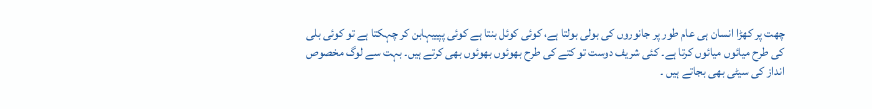چھت پر کھڑا انسان ہی عام طور پر جانوروں کی بولی بولتا ہے، کوئی کوئل بنتا ہے کوئی پپییہابن کر چہکتا ہے تو کوئی بلی کی طرح میائوں میائوں کرتا ہے۔ کئی شریف دوست تو کتے کی طرح بھوئوں بھوئوں بھی کرتے ہیں۔ بہت سے لوگ مخصوص انداز کی سیٹی بھی بجاتے ہیں ۔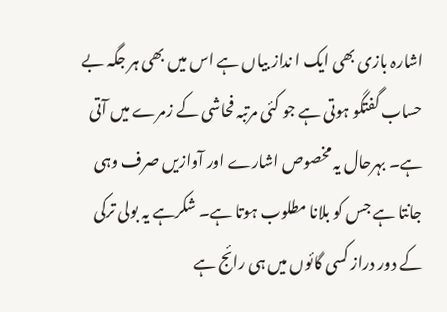اشارہ بازی بھی ایک ا نداز بیاں ہے اس میں بھی ہر جگہ بے حساب گفتگو ہوتی ہے جو کئی مرتبہ فحاشی کے زمرے میں آتی ہے۔ بہرحال یہ مخصوص اشارے اور آوازیں صرف وہی جانتا ہے جس کو بلانا مطلوب ہوتا ہے۔ شکرہے یہ بولی ترکی کے دور دراز کسی گائوں میں ہی رائج ہے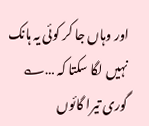اور وہاں جا کر کوئی یہ ہانک نہیں لگا سکتا کہ …؎
گوری تیرا گائوں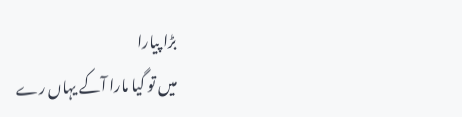بڑا پیارا
میں تو گیا مارا آکے یہاں رے